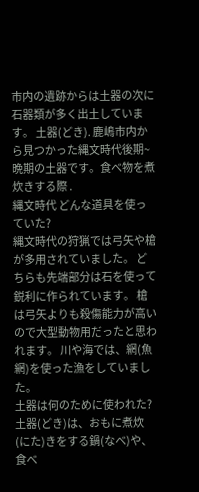市内の遺跡からは土器の次に石器類が多く出土しています。 土器(どき). 鹿嶋市内から見つかった縄文時代後期~晩期の土器です。食べ物を煮炊きする際 .
縄文時代 どんな道具を使っていた?
縄文時代の狩猟では弓矢や槍が多用されていました。 どちらも先端部分は石を使って鋭利に作られています。 槍は弓矢よりも殺傷能力が高いので大型動物用だったと思われます。 川や海では、網(魚網)を使った漁をしていました。
土器は何のために使われた?
土器(どき)は、おもに煮炊(にた)きをする鍋(なべ)や、食べ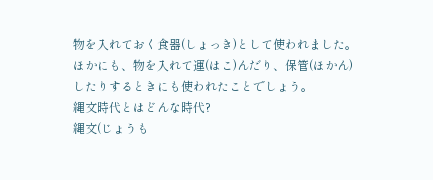物を入れておく食器(しょっき)として使われました。 ほかにも、物を入れて運(はこ)んだり、保管(ほかん)したりするときにも使われたことでしょう。
縄文時代とはどんな時代?
縄文(じょうも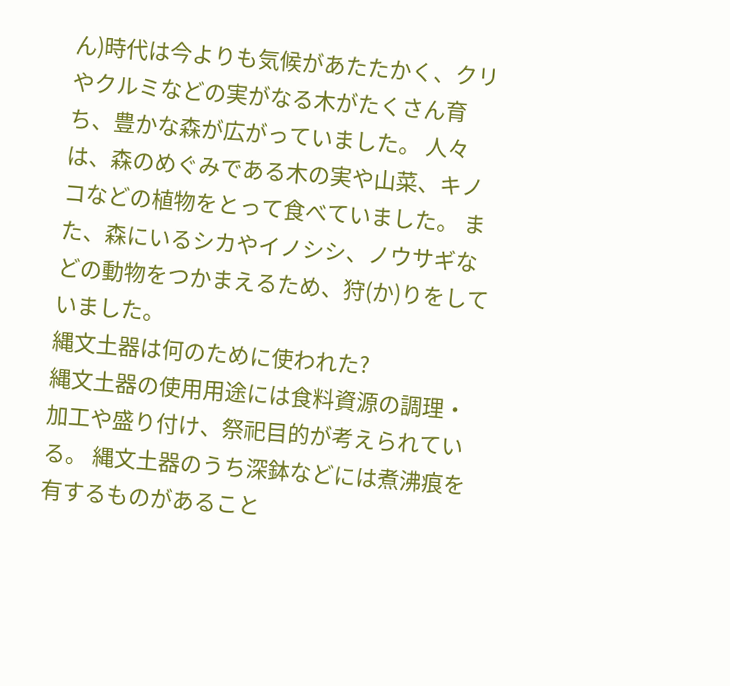ん)時代は今よりも気候があたたかく、クリやクルミなどの実がなる木がたくさん育ち、豊かな森が広がっていました。 人々は、森のめぐみである木の実や山菜、キノコなどの植物をとって食べていました。 また、森にいるシカやイノシシ、ノウサギなどの動物をつかまえるため、狩(か)りをしていました。
縄文土器は何のために使われた?
縄文土器の使用用途には食料資源の調理・加工や盛り付け、祭祀目的が考えられている。 縄文土器のうち深鉢などには煮沸痕を有するものがあること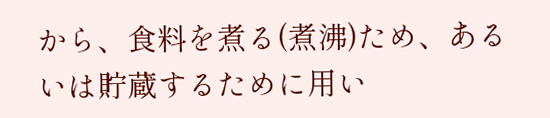から、食料を煮る(煮沸)ため、あるいは貯蔵するために用い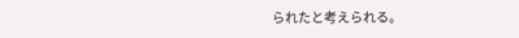られたと考えられる。